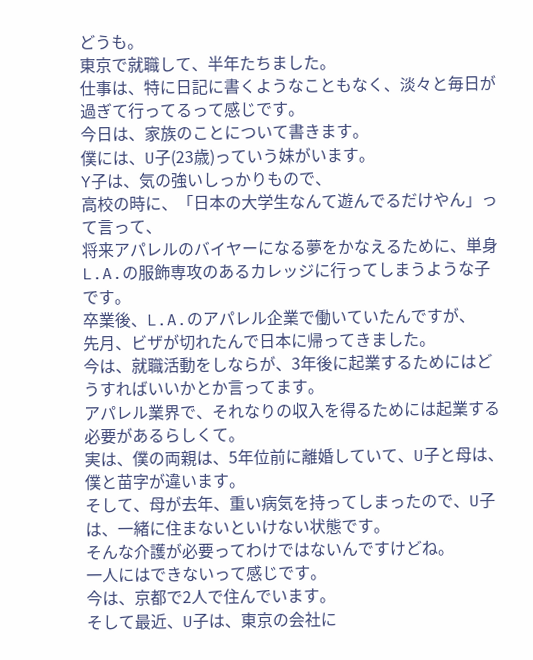どうも。
東京で就職して、半年たちました。
仕事は、特に日記に書くようなこともなく、淡々と毎日が過ぎて行ってるって感じです。
今日は、家族のことについて書きます。
僕には、U子(23歳)っていう妹がいます。
Y子は、気の強いしっかりもので、
高校の時に、「日本の大学生なんて遊んでるだけやん」って言って、
将来アパレルのバイヤーになる夢をかなえるために、単身L.A.の服飾専攻のあるカレッジに行ってしまうような子です。
卒業後、L.A.のアパレル企業で働いていたんですが、
先月、ビザが切れたんで日本に帰ってきました。
今は、就職活動をしならが、3年後に起業するためにはどうすればいいかとか言ってます。
アパレル業界で、それなりの収入を得るためには起業する必要があるらしくて。
実は、僕の両親は、5年位前に離婚していて、U子と母は、僕と苗字が違います。
そして、母が去年、重い病気を持ってしまったので、U子は、一緒に住まないといけない状態です。
そんな介護が必要ってわけではないんですけどね。
一人にはできないって感じです。
今は、京都で2人で住んでいます。
そして最近、U子は、東京の会社に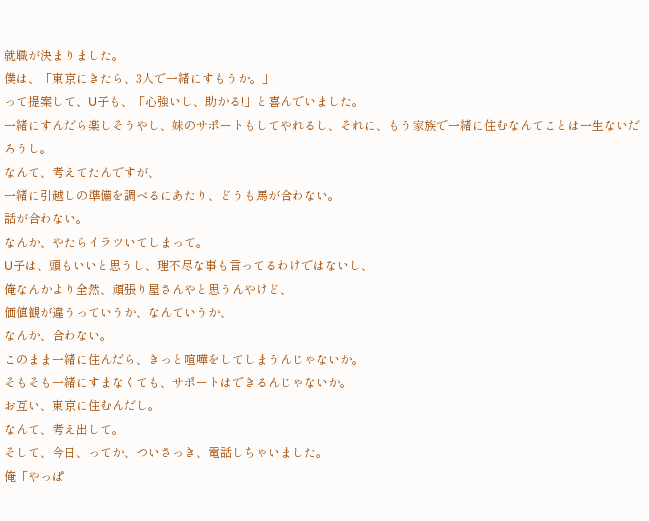就職が決まりました。
僕は、「東京にきたら、3人で一緒にすもうか。」
って提案して、U子も、「心強いし、助かる!」と喜んでいました。
一緒にすんだら楽しそうやし、妹のサポートもしてやれるし、それに、もう家族で一緒に住むなんてことは一生ないだろうし。
なんて、考えてたんですが、
一緒に引越しの準備を調べるにあたり、どうも馬が合わない。
話が合わない。
なんか、やたらイラツいてしまって。
U子は、頭もいいと思うし、理不尽な事も言ってるわけではないし、
俺なんかより全然、頑張り屋さんやと思うんやけど、
価値観が違うっていうか、なんていうか、
なんか、合わない。
このまま一緒に住んだら、きっと喧嘩をしてしまうんじゃないか。
そもそも一緒にすまなくても、サポートはできるんじゃないか。
お互い、東京に住むんだし。
なんて、考え出して。
そして、今日、ってか、ついさっき、電話しちゃいました。
俺「やっぱ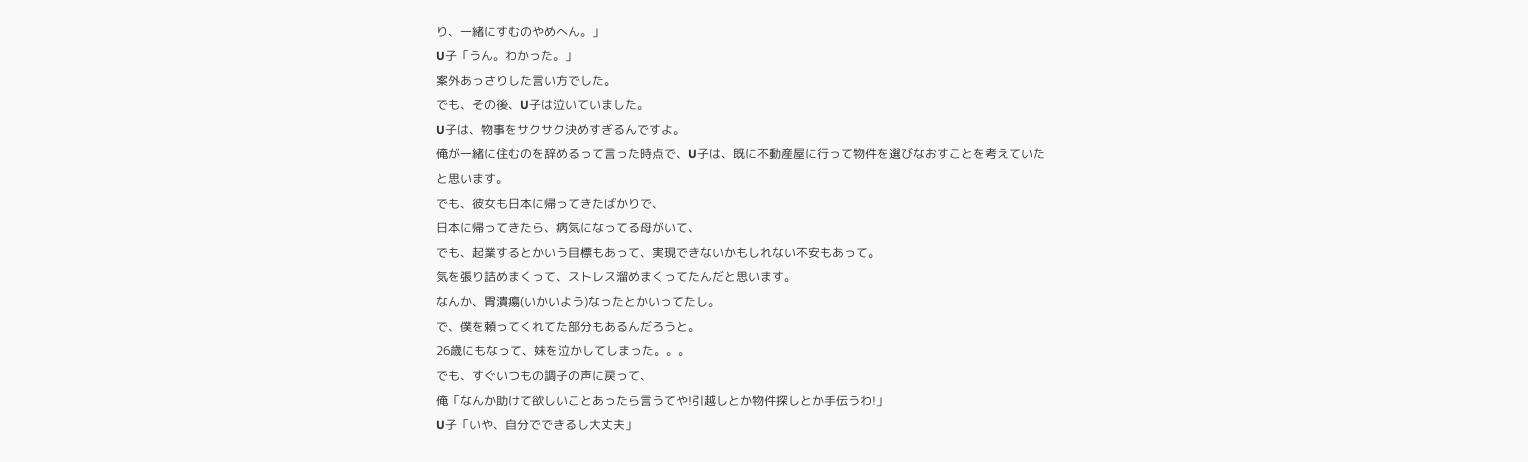り、一緒にすむのやめへん。」
U子「うん。わかった。」
案外あっさりした言い方でした。
でも、その後、U子は泣いていました。
U子は、物事をサクサク決めすぎるんですよ。
俺が一緒に住むのを辞めるって言った時点で、U子は、既に不動産屋に行って物件を選びなおすことを考えていたと思います。
でも、彼女も日本に帰ってきたばかりで、
日本に帰ってきたら、病気になってる母がいて、
でも、起業するとかいう目標もあって、実現できないかもしれない不安もあって。
気を張り詰めまくって、ストレス溜めまくってたんだと思います。
なんか、胃潰瘍(いかいよう)なったとかいってたし。
で、僕を頼ってくれてた部分もあるんだろうと。
26歳にもなって、妹を泣かしてしまった。。。
でも、すぐいつもの調子の声に戻って、
俺「なんか助けて欲しいことあったら言うてや!引越しとか物件探しとか手伝うわ!」
U子「いや、自分でできるし大丈夫」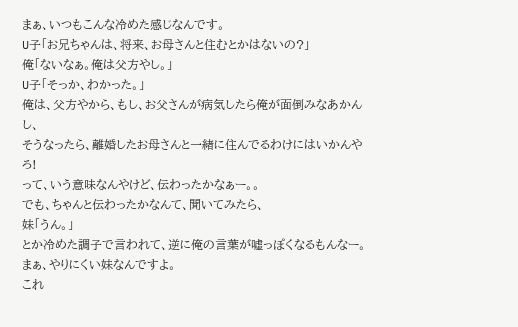まぁ、いつもこんな冷めた感じなんです。
U子「お兄ちゃんは、将来、お母さんと住むとかはないの?」
俺「ないなぁ。俺は父方やし。」
U子「そっか、わかった。」
俺は、父方やから、もし、お父さんが病気したら俺が面倒みなあかんし、
そうなったら、離婚したお母さんと一緒に住んでるわけにはいかんやろ!
って、いう意味なんやけど、伝わったかなぁー。。
でも、ちゃんと伝わったかなんて、聞いてみたら、
妹「うん。」
とか冷めた調子で言われて、逆に俺の言葉が嘘っぽくなるもんなー。
まぁ、やりにくい妹なんですよ。
これ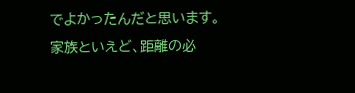でよかったんだと思います。
家族といえど、距離の必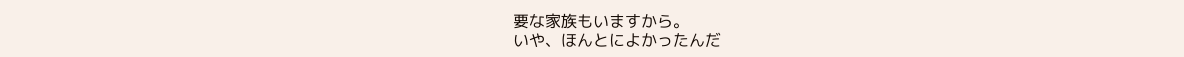要な家族もいますから。
いや、ほんとによかったんだ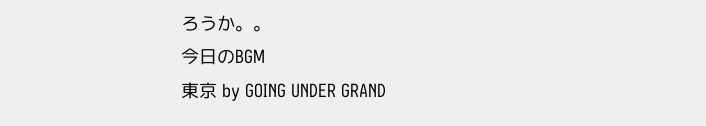ろうか。。
今日のBGM
東京 by GOING UNDER GRAND